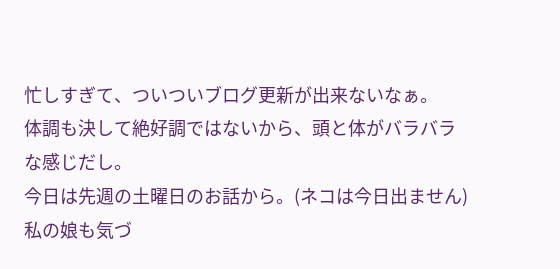忙しすぎて、ついついブログ更新が出来ないなぁ。
体調も決して絶好調ではないから、頭と体がバラバラな感じだし。
今日は先週の土曜日のお話から。(ネコは今日出ません)
私の娘も気づ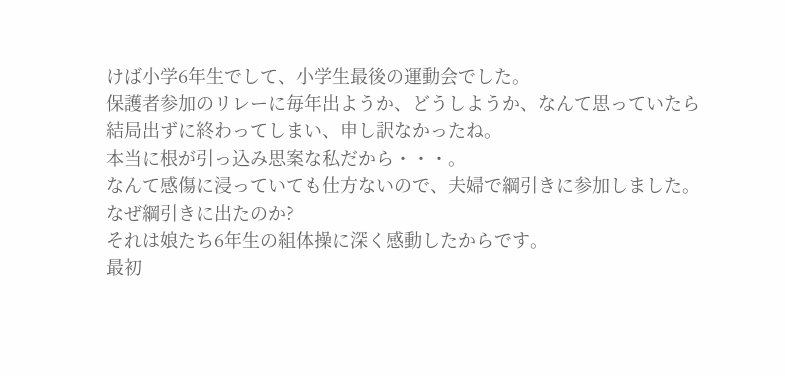けば小学6年生でして、小学生最後の運動会でした。
保護者参加のリレーに毎年出ようか、どうしようか、なんて思っていたら
結局出ずに終わってしまい、申し訳なかったね。
本当に根が引っ込み思案な私だから・・・。
なんて感傷に浸っていても仕方ないので、夫婦で綱引きに参加しました。
なぜ綱引きに出たのか?
それは娘たち6年生の組体操に深く感動したからです。
最初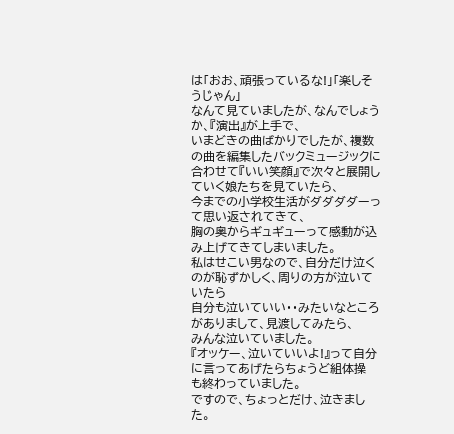は「おお、頑張っているな!」「楽しそうじゃん」
なんて見ていましたが、なんでしょうか、『演出』が上手で、
いまどきの曲ばかりでしたが、複数の曲を編集したバックミュージックに
合わせて『いい笑顔』で次々と展開していく娘たちを見ていたら、
今までの小学校生活がダダダダーって思い返されてきて、
胸の奥からギュギューって感動が込み上げてきてしまいました。
私はせこい男なので、自分だけ泣くのが恥ずかしく、周りの方が泣いていたら
自分も泣いていい・・みたいなところがありまして、見渡してみたら、
みんな泣いていました。
『オッケー、泣いていいよ!』って自分に言ってあげたらちょうど組体操
も終わっていました。
ですので、ちょっとだけ、泣きました。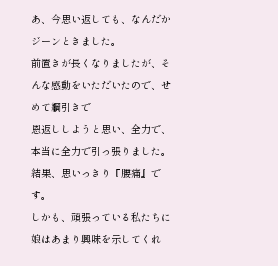あ、今思い返しても、なんだかジーンときました。
前置きが長くなりましたが、そんな感動をいただいたので、せめて綱引きで
恩返ししようと思い、全力で、本当に全力で引っ張りました。
結果、思いっきり『腰痛』です。
しかも、頑張っている私たちに娘はあまり興味を示してくれ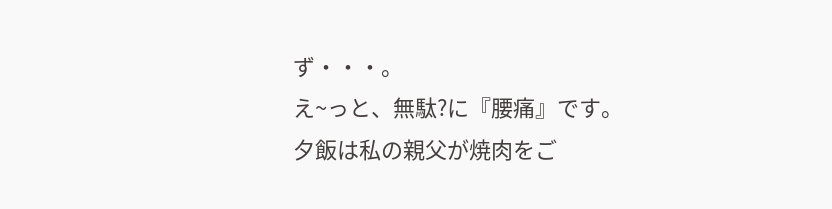ず・・・。
え~っと、無駄?に『腰痛』です。
夕飯は私の親父が焼肉をご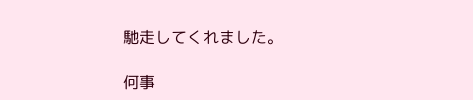馳走してくれました。

何事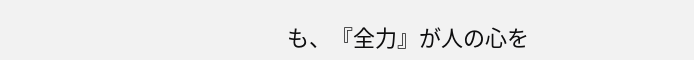も、『全力』が人の心を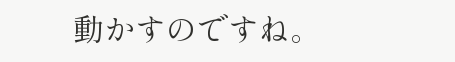動かすのですね。